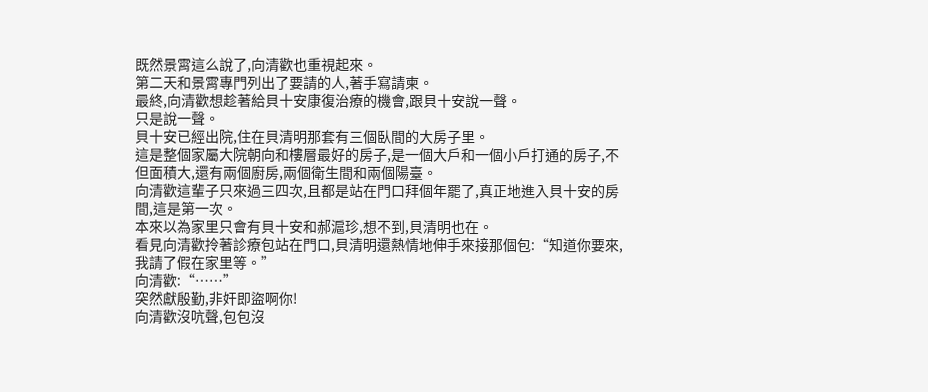既然景霄這么說了,向清歡也重視起來。
第二天和景霄專門列出了要請的人,著手寫請柬。
最終,向清歡想趁著給貝十安康復治療的機會,跟貝十安說一聲。
只是說一聲。
貝十安已經出院,住在貝清明那套有三個臥間的大房子里。
這是整個家屬大院朝向和樓層最好的房子,是一個大戶和一個小戶打通的房子,不但面積大,還有兩個廚房,兩個衛生間和兩個陽臺。
向清歡這輩子只來過三四次,且都是站在門口拜個年罷了,真正地進入貝十安的房間,這是第一次。
本來以為家里只會有貝十安和郝滬珍,想不到,貝清明也在。
看見向清歡拎著診療包站在門口,貝清明還熱情地伸手來接那個包:“知道你要來,我請了假在家里等。”
向清歡:“……”
突然獻殷勤,非奸即盜啊你!
向清歡沒吭聲,包包沒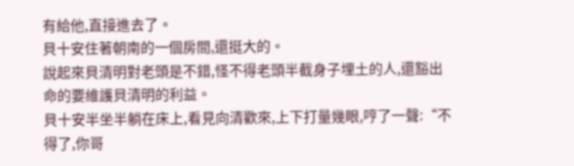有給他,直接進去了。
貝十安住著朝南的一個房間,還挺大的。
說起來貝清明對老頭是不錯,怪不得老頭半截身子埋土的人,還豁出命的要維護貝清明的利益。
貝十安半坐半躺在床上,看見向清歡來,上下打量幾眼,哼了一聲:“不得了,你哥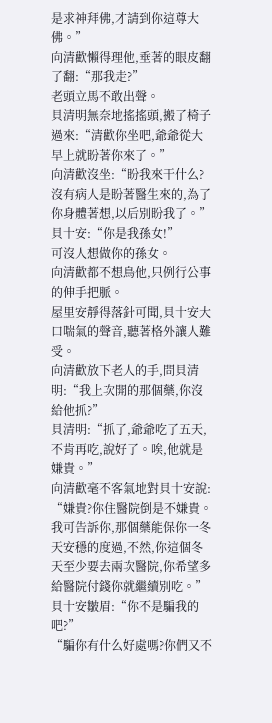是求神拜佛,才請到你這尊大佛。”
向清歡懶得理他,垂著的眼皮翻了翻:“那我走?”
老頭立馬不敢出聲。
貝清明無奈地搖搖頭,搬了椅子過來:“清歡你坐吧,爺爺從大早上就盼著你來了。”
向清歡沒坐:“盼我來干什么?沒有病人是盼著醫生來的,為了你身體著想,以后別盼我了。”
貝十安:“你是我孫女!”
可沒人想做你的孫女。
向清歡都不想鳥他,只例行公事的伸手把脈。
屋里安靜得落針可聞,貝十安大口喘氣的聲音,聽著格外讓人難受。
向清歡放下老人的手,問貝清明:“我上次開的那個藥,你沒給他抓?”
貝清明:“抓了,爺爺吃了五天,不肯再吃,說好了。唉,他就是嫌貴。”
向清歡毫不客氣地對貝十安說:
“嫌貴?你住醫院倒是不嫌貴。我可告訴你,那個藥能保你一冬天安穩的度過,不然,你這個冬天至少要去兩次醫院,你希望多給醫院付錢你就繼續別吃。”
貝十安皺眉:“你不是騙我的吧?”
“騙你有什么好處嗎?你們又不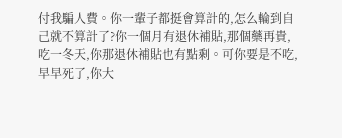付我騙人費。你一輩子都挺會算計的,怎么輪到自己就不算計了?你一個月有退休補貼,那個藥再貴,吃一冬天,你那退休補貼也有點剩。可你要是不吃,早早死了,你大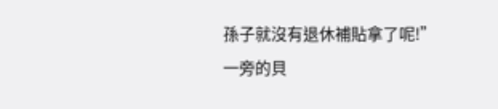孫子就沒有退休補貼拿了呢!”
一旁的貝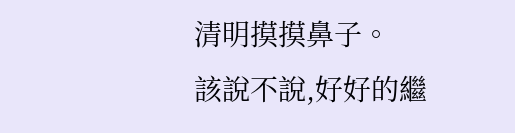清明摸摸鼻子。
該說不說,好好的繼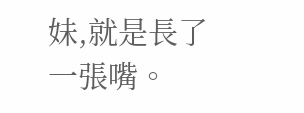妹,就是長了一張嘴。